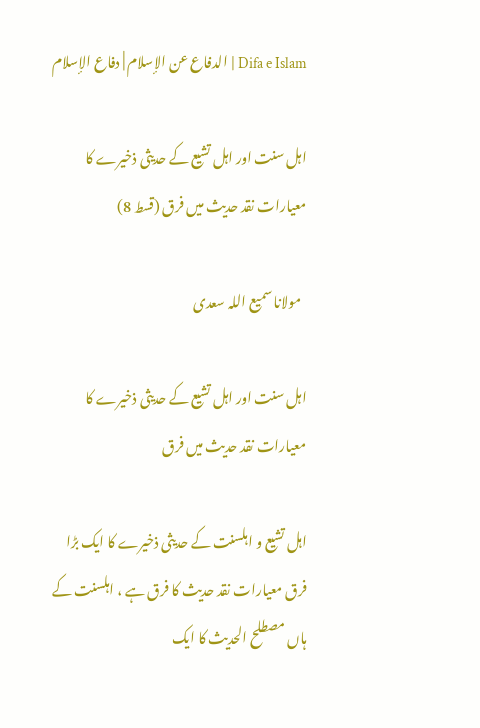Difa e Islam | الدفاع عن الإسلام | دفاع الإسلام

اہل سنت اور اہل تشیع کے حدیثی ذخیرے کا معیارات نقد حدیث میں فرق (قسط 8)

  مولانا سمیع اللہ سعدی

اہل سنت اور اہل تشیع کے حدیثی ذخیرے کا معیارات نقد حدیث میں فرق

اہل تشیع و اہلسنت کے حدیثی ذخیرے کا ایک بڑا فرق معیارات نقد حدیث کا فرق ہے ، اہلسنت کے ہاں مصطلح الحدیث کا ایک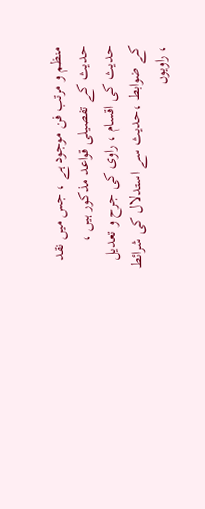منظم و مرتب فن موجود ہے ، جس میں نقد حدیث کے تفصیلی قواعد مذکور ہیں ، حدیث کی اقسام ، راوی کی جرح و تعدیل کے ضوابط ،حدیث سے استدلال کی شرائط ، راویوں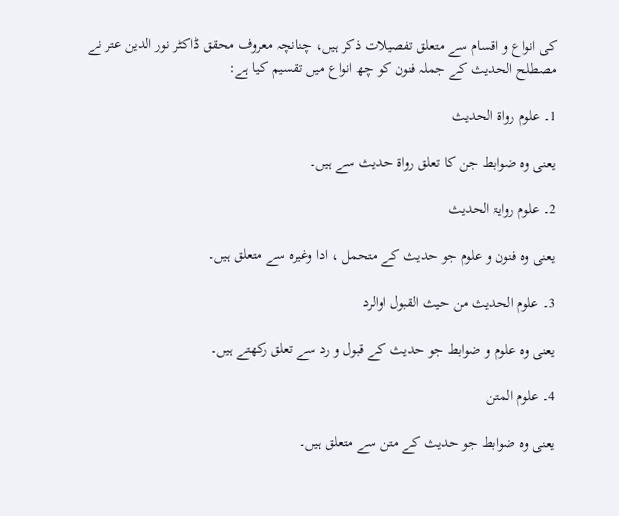کی انواع و اقسام سے متعلق تفصیلات ذکر ہیں، چنانچہ معروف محقق ڈاکٹر نور الدین عتر نے مصطلح الحدیث کے جملہ فنون کو چھ انواع میں تقسیم کیا ہے:

1۔ علوم رواۃ الحدیث

یعنی وہ ضوابط جن کا تعلق رواۃ حدیث سے ہیں۔

2۔ علوم روایۃ الحدیث

یعنی وہ فنون و علوم جو حدیث کے متحمل ، ادا وغیرہ سے متعلق ہیں۔

3۔ علوم الحديث من حیث القبول اوالرد

یعنی وہ علوم و ضوابط جو حدیث کے قبول و رد سے تعلق رکھتے ہیں۔

4۔ علوم المتن

یعنی وہ ضوابط جو حدیث کے متن سے متعلق ہیں۔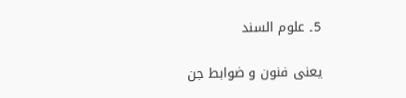5۔ علوم السند

یعنی فنون و ضوابط جن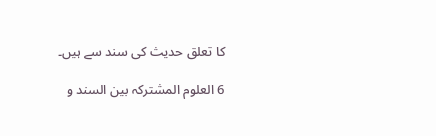کا تعلق حدیث کی سند سے ہیں۔

6 العلوم المشترکہ بین السند و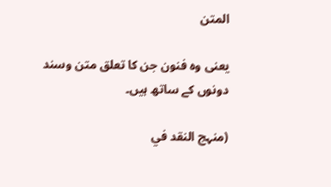المتن

یعنی وہ فنون جن کا تعلق متن وسند دونوں کے ساتھ ہیں۔

(منہج النقد في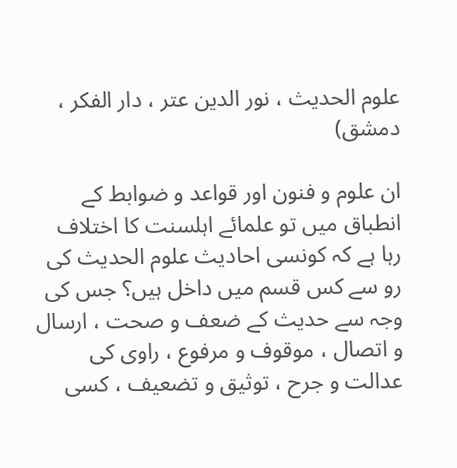علوم الحدیث ، نور الدین عتر ، دار الفکر ، دمشق)

ان علوم و فنون اور قواعد و ضوابط کے انطباق میں تو علمائے اہلسنت کا اختلاف رہا ہے کہ کونسی احادیث علوم الحدیث کی رو سے کس قسم میں داخل ہیں؟ جس کی وجہ سے حدیث کے ضعف و صحت ، ارسال و اتصال ، موقوف و مرفوع ، راوی کی عدالت و جرح ، توثیق و تضعیف ، کسی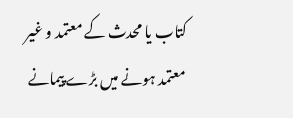کتاب یا محدث کے معتمد و غیر معتمد ہونے میں بڑے پیمانے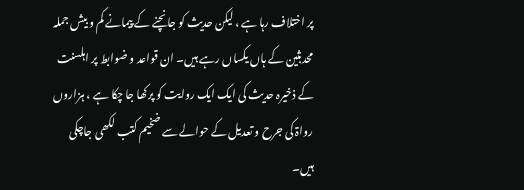پر اختلاف رہا ہے ، لیکن حدیث کو جانچنے کے پیمانے کم و بیش جملہ محدبثین کے ہاں یکساں رہے ہیں۔ ان قواعد و ضوابط پر اہلسنت کے ذخیرہ حدیث کی ایک ایک روایت کو پرکھا جا چکا ہے ، ہزاروں رواۃ کی جرح و تعدیل کے حوالے سے ضخیم کتب لکھی جاچکی ہیں۔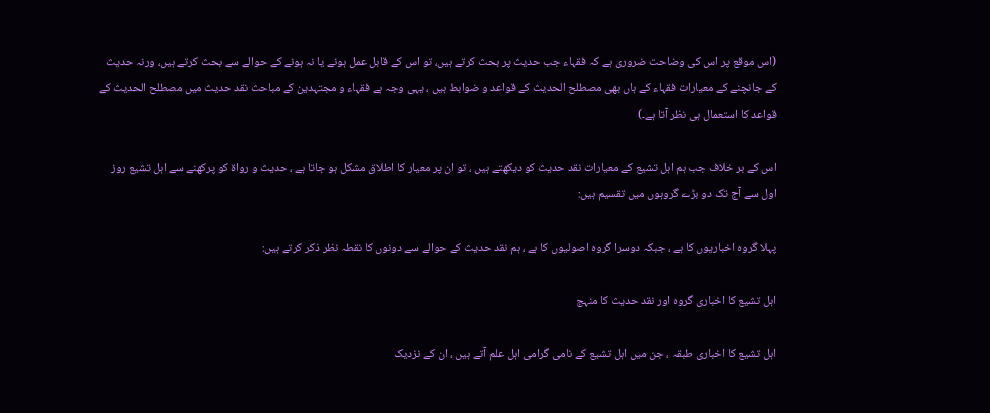(اس موقع پر اس کی وضاحت ضروری ہے کہ فقہاء جب حدیث پر بحث کرتے ہیں، تو اس کے قابل عمل ہونے یا نہ ہونے کے حوالے سے بحث کرتے ہیں، ورنہ حدیث کے جانچنے کے معیارات فقہاء کے ہاں بھی مصطلح الحدیث کے قواعد و ضوابط ہیں ، یہی وجہ ہے فقہاء و مجتہدین کے مباحث نقد حدیث میں مصطلح الحدیث کے قواعد کا استعمال ہی نظر آتا ہے۔)

اس کے بر خلاف جب ہم اہل تشیع کے معیارات نقد حدیث کو دیکھتے ہیں ، تو ان پر معیار کا اطلاق مشکل ہو جاتا ہے ، حدیث و رواۃ کو پرکھنے سے اہل تشیع روز اول سے آج تک دو بڑے گروہوں میں تقسیم ہیں:

پہلا گروہ اخباریوں کا ہے ، جبکہ دوسرا گروہ اصولیوں کا ہے ، ہم نقد حدیث کے حوالے سے دونوں کا نقطہ نظر ذکر کرتے ہیں:

اہل تشیع کا اخباری گروہ اور نقد حدیث کا منہج

اہل تشیع کا اخباری طبقہ ، جن میں اہل تشیع کے نامی گرامی اہل علم آتے ہیں ، ان کے نزدیک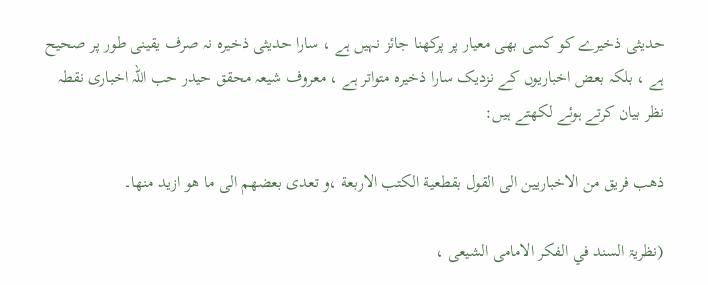حدیثی ذخیرے کو کسی بھی معیار پر پرکھنا جائز نہیں ہے ، سارا حدیثی ذخیرہ نہ صرف یقینی طور پر صحیح ہے ، بلکہ بعض اخباریوں کے نزدیک سارا ذخیرہ متواتر ہے ، معروف شیعہ محقق حیدر حب اللہ اخباری نقطہ نظر بیان کرتے ہوئے لکھتے ہیں:

ذهب فريق من الاخباريين الى القول بقطعية الكتب الاربعة ،و تعدى بعضهم الى ما هو ازيد منها۔

(نظریۃ السند في الفكر الامامی الشیعی ،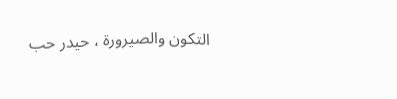التكون والصيرورة ، حيدر حب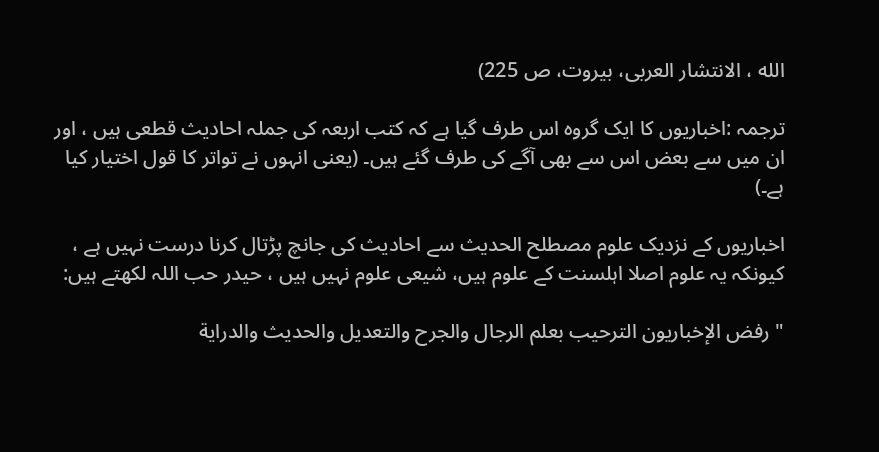الله ، الانتشار العربی، بیروت، ص 225)

ترجمہ :اخباریوں کا ایک گروہ اس طرف گیا ہے کہ کتب اربعہ کی جملہ احادیث قطعی ہیں ، اور ان میں سے بعض اس سے بھی آگے کی طرف گئے ہیں۔ (یعنی انہوں نے تواتر کا قول اختیار کیا ہے۔)

اخباریوں کے نزدیک علوم مصطلح الحدیث سے احادیث کی جانچ پڑتال کرنا درست نہیں ہے ، کیونکہ یہ علوم اصلا اہلسنت کے علوم ہیں، شیعی علوم نہیں ہیں ، حیدر حب اللہ لکھتے ہیں:

" رفض الإخباريون الترحيب بعلم الرجال والجرح والتعديل والحديث والدراية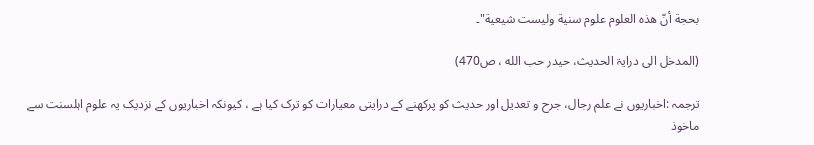بحجة أنّ هذه العلوم علوم سنية وليست شيعية"۔

(المدخل الى درایۃ الحدیث، حیدر حب الله ، ص470)

ترجمہ :اخباریوں نے علم رجال، جرح و تعدیل اور حدیث کو پرکھنے کے درایتی معیارات کو ترک کیا ہے ، کیونکہ اخباریوں کے نزدیک یہ علوم اہلسنت سے ماخوذ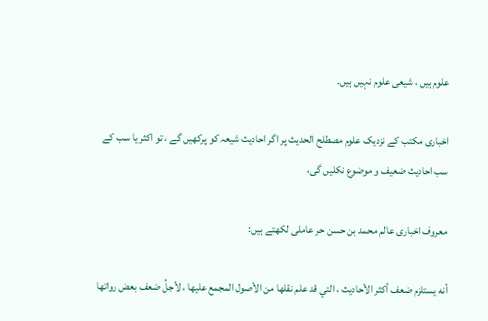علوم ہیں ، شیعی علوم نہیں ہیں۔

اخباری مکتب کے نزدیک علوم مصطلح الحدیث پر اگر احادیث شیعہ کو پرکھیں گے ، تو اکثر یا سب کے سب احادیث ضعیف و موضوع نکلیں گی،

معروف اخباری عالم محمد بن حسن حر عاملی لکھتے ہیں:

أنه يستلزم ضعف أكثر الأحاديث ، التي قد علم نقلها من الأصول المجمع عليها ، لأجلُ ضعف بعض رواتها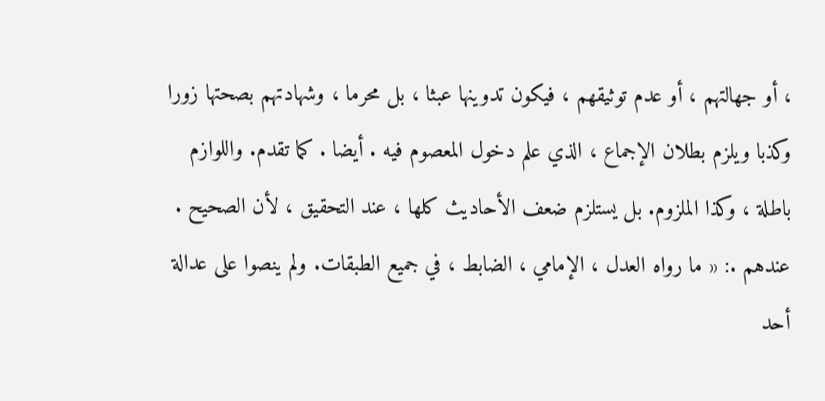، أو جهالتهم ، أو عدم توثيقهم ، فيكون تدوينها عبثا ، بل محرما ، وشهادتهم بصحتها زورا وكذبا ويلزم بطلان الإجماع ، الذي علم دخول المعصوم فيه . أيضا . كما تقدم. واللوازم باطلة ، وكذا الملزوم. بل يستلزم ضعف الأحاديث كلها ، عند التحقيق ، لأن الصحيح . عندهم .: « ما رواه العدل ، الإمامي ، الضابط ، في جميع الطبقات. ولم ينصوا على عدالة أحد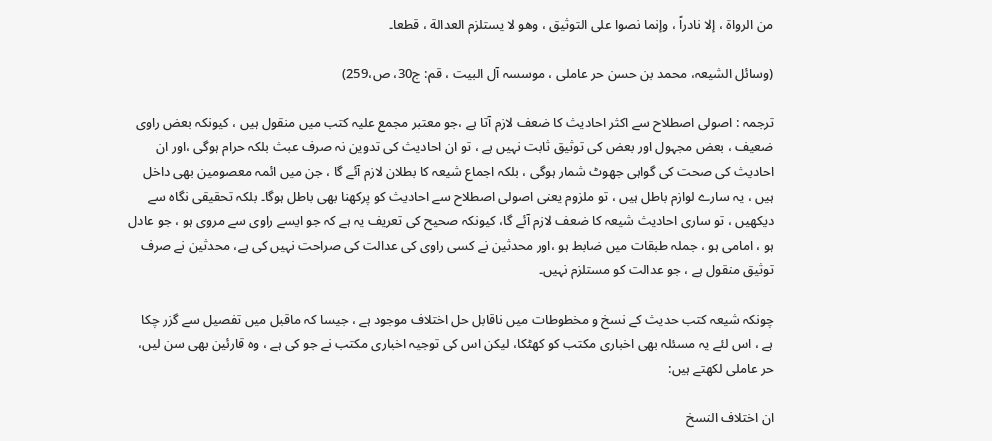من الرواة ، إلا نادراً ، وإنما نصوا على التوثيق ، وهو لا يستلزم العدالة ، قطعا۔

(وسائل الشیعہ، محمد بن حسن حر عاملی ، موسسہ آل البیت ، قم: ج30، ص،259)

ترجمہ : اصولی اصطلاح سے اکثر احادیث کا ضعف لازم آتا ہے ،جو معتبر مجمع علیہ کتب میں منقول ہیں ، کیونکہ بعض راوی ضعیف ، بعض مجہول اور بعض کی توثیق ثابت نہیں ہے ، تو ان احادیث کی تدوین نہ صرف عبث بلکہ حرام ہوگی ،اور ان احادیث کی صحت کی گواہی جھوٹ شمار ہوگی ، بلکہ اجماع شیعہ کا بطلان لازم آئے گا ، جن میں ائمہ معصومین بھی داخل ہیں ، یہ سارے لوازم باطل ہیں ، تو ملزوم یعنی اصولی اصطلاح سے احادیث کو پرکھنا بھی باطل ہوگا۔ بلکہ تحقیقی نگاہ سے دیکھیں ، تو ساری احادیث شیعہ کا ضعف لازم آئے گا، کیونکہ صحیح کی تعریف یہ ہے کہ جو ایسے راوی سے مروی ہو ، جو عادل ہو ، امامی ہو ، جملہ طبقات میں ضابط ہو ،اور محدثین نے کسی راوی کی عدالت کی صراحت نہیں کی ہے، محدثین نے صرف توثیق منقول ہے ، جو عدالت کو مستلزم نہیں۔

چونکہ شیعہ کتب حدیث کے نسخ و مخطوطات میں ناقابل حل اختلاف موجود ہے ، جیسا کہ ماقبل میں تفصیل سے گزر چکا ہے ، اس لئے یہ مسئلہ بھی اخباری مکتب کو کھٹکا، لیکن اس کی توجیہ اخباری مکتب نے جو کی ہے ، وہ قارئین بھی سن لیں، حر عاملی لکھتے ہیں:

ان اختلاف النسخ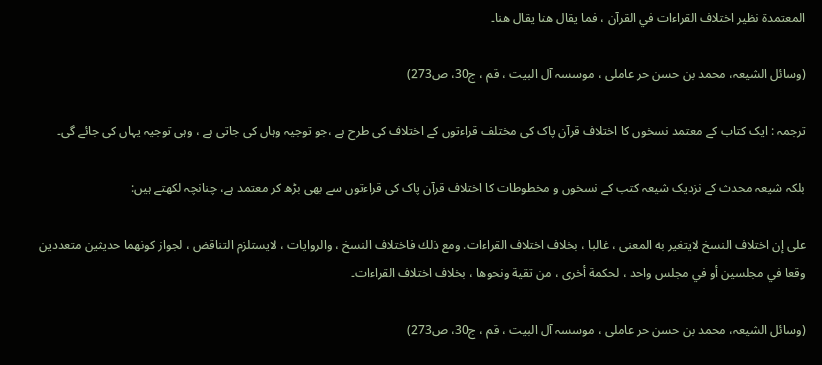المعتمدة نظير اختلاف القراءات في القرآن ، فما يقال هنا يقال هنا۔

(وسائل الشیعہ، محمد بن حسن حر عاملی ، موسسہ آل البیت ، قم ، ج30، ص273)

ترجمہ : ایک کتاب کے معتمد نسخوں کا اختلاف قرآن پاک کی مختلف قراءتوں کے اختلاف کی طرح ہے ،جو توجیہ وہاں کی جاتی ہے ، وہی توجیہ یہاں کی جائے گی۔

بلکہ شیعہ محدث کے نزدیک شیعہ کتب کے نسخوں و مخطوطات کا اختلاف قرآن پاک کی قراءتوں سے بھی بڑھ کر معتمد ہے، چنانچہ لکھتے ہیں:

على إن اختلاف النسخ لايتغير به المعنى ، غالبا ، بخلاف اختلاف القراءات. ومع ذلك فاختلاف النسخ ، والروايات ، لايستلزم التناقض ، لجواز كونهما حديثين متعددين وقعا في مجلسين أو في مجلس واحد ، لحكمة أخرى ، من تقية ونحوها ، بخلاف اختلاف القراءات۔

(وسائل الشیعہ، محمد بن حسن حر عاملی ، موسسہ آل البیت ، قم ، ج30، ص273)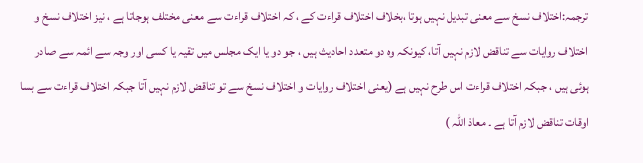ترجمہ:اختلاف نسخ سے معنی تبدیل نہیں ہوتا ،بخلاف اختلاف قراءت کے ، کہ اختلاف قراءت سے معنی مختلف ہوجاتا ہے ، نیز اختلاف نسخ و اختلاف روایات سے تناقض لازم نہیں آتا، کیونکہ وہ دو متعدد احادیث ہیں ، جو دو یا ایک مجلس میں تقیہ یا کسی اور وجہ سے ائمہ سے صادر ہوئی ہیں ، جبکہ اختلاف قراءت اس طرح نہیں ہے (یعنی اختلاف روایات و اختلاف نسخ سے تو تناقض لازم نہیں آتا جبکہ اختلاف قراءت سے بسا اوقات تناقض لازم آتا ہے ۔ معاذ اللہ )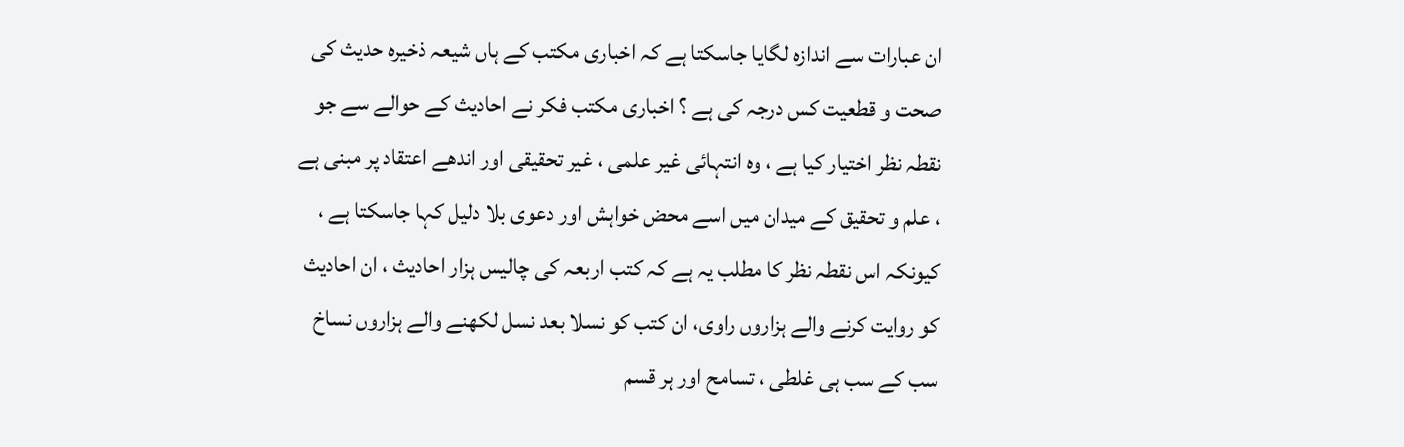ان عبارات سے اندازہ لگایا جاسکتا ہے کہ اخباری مکتب کے ہاں شیعہ ذخیرہ حدیث کی صحت و قطعیت کس درجہ کی ہے ؟ اخباری مکتب فکر نے احادیث کے حوالے سے جو نقطہ نظر اختیار کیا ہے ، وہ انتہائی غیر علمی ، غیر تحقیقی اور اندھے اعتقاد پر مبنی ہے ، علم و تحقیق کے میدان میں اسے محض خواہش اور دعوی بلا دلیل کہا جاسکتا ہے ، کیونکہ اس نقطہ نظر کا مطلب یہ ہے کہ کتب اربعہ کی چالیس ہزار احادیث ، ان احادیث کو روایت کرنے والے ہزاروں راوی، ان کتب کو نسلا بعد نسل لکھنے والے ہزاروں نساخ سب کے سب ہی غلطی ، تسامح اور ہر قسم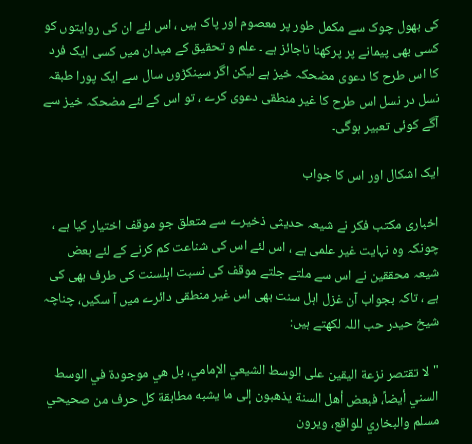کی بھول چوک سے مکمل طور پر معصوم اور پاک ہیں ، اس لئے ان کی روایتوں کو کسی بھی پیمانے پر پرکھنا ناجائز ہے ۔ علم و تحقیق کے میدان میں کسی ایک فرد کا اس طرح کا دعوی مضحکہ خیز ہے لیکن اگر سینکڑوں سال سے ایک پورا طبقہ نسل در نسل اس طرح کا غیر منطقی دعوی کرے ، تو اس کے لئے مضحکہ خیز سے آگے کوئی تعبیر ہوگی۔

ایک اشکال اور اس کا جواب

اخباری مکتب فکر نے شیعہ حدیثی ذخیرے سے متعلق جو موقف اختیار کیا ہے ، چونکہ وہ نہایت غیر علمی ہے ، اس لئے اس کی شناعت کم کرنے کے لئے بعض شیعہ محققین نے اس سے ملتے جلتے موقف کی نسبت اہلسنت کی طرف بھی کی ہے ، تاکہ بجواب آن غزل اہل سنت بھی اس غیر منطقی دائرے میں آ سکیں، چناچہ شیخ حیدر حب اللہ لکھتے ہیں:

"لا تقتصر نزعة اليقين على الوسط الشيعي الإمامي، بل هي موجودة في الوسط السني أيضاً، فبعض أهل السنة يذهبون إلى ما يشبه مطابقة كل حرف من صحيحي مسلم والبخاري للواقع، ويرون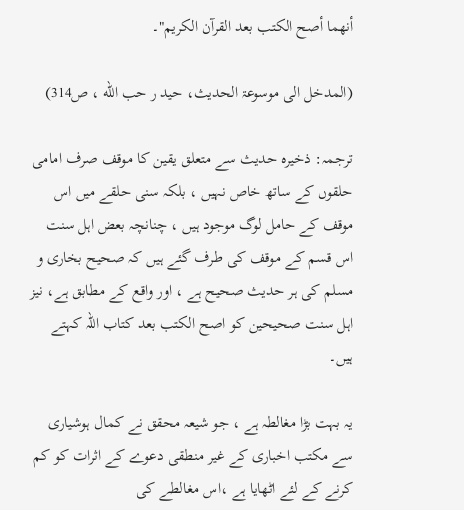أنهما أصح الكتب بعد القرآن الكريم"۔

(المدخل الى موسوعۃ الحدیث، حید ر حب الله ، ص314)

ترجمہ: ذخیرہ حدیث سے متعلق یقین کا موقف صرف امامی حلقوں کے ساتھ خاص نہیں ، بلکہ سنی حلقے میں اس موقف کے حامل لوگ موجود ہیں ، چنانچہ بعض اہل سنت اس قسم کے موقف کی طرف گئے ہیں کہ صحیح بخاری و مسلم کی ہر حدیث صحیح ہے ، اور واقع کے مطابق ہے، نیز اہل سنت صحیحین کو اصح الکتب بعد کتاب اللہ کہتے ہیں۔

یہ بہت بڑا مغالطہ ہے ، جو شیعہ محقق نے کمال ہوشیاری سے مکتب اخباری کے غیر منطقی دعوے کے اثرات کو کم کرنے کے لئے اٹھایا ہے ،اس مغالطے کی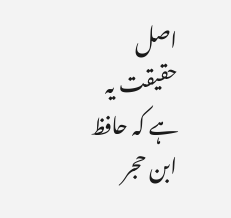اصل حقیقت یہ ہے کہ حافظ ابن حجر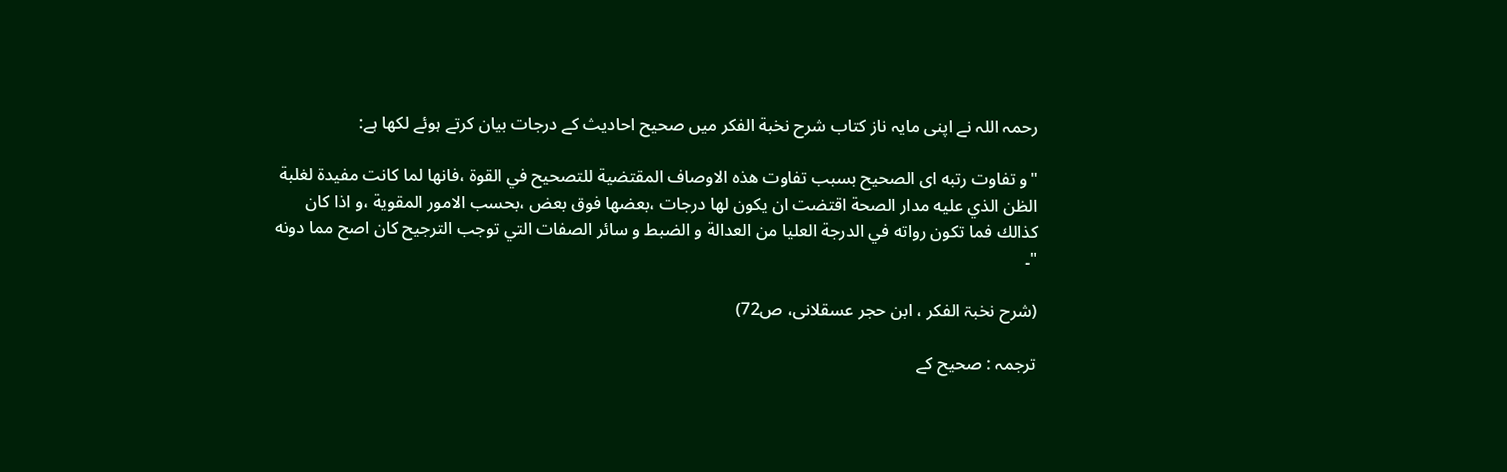رحمہ اللہ نے اپنی مایہ ناز کتاب شرح نخبة الفکر میں صحیح احادیث کے درجات بیان کرتے ہوئے لکھا ہے:

"و تفاوت رتبه اى الصحيح بسبب تفاوت هذه الاوصاف المقتضية للتصحيح في القوة ،فانها لما كانت مفيدة لغلبة الظن الذي عليه مدار الصحة اقتضت ان يكون لها درجات ،بعضها فوق بعض ،بحسب الامور المقوية ،و اذا كان كذالك فما تكون رواته في الدرجة العليا من العدالة و الضبط و سائر الصفات التي توجب الترجيح كان اصح مما دونه "۔

(شرح نخبۃ الفکر ، ابن حجر عسقلانی، ص72)

ترجمہ : صحیح کے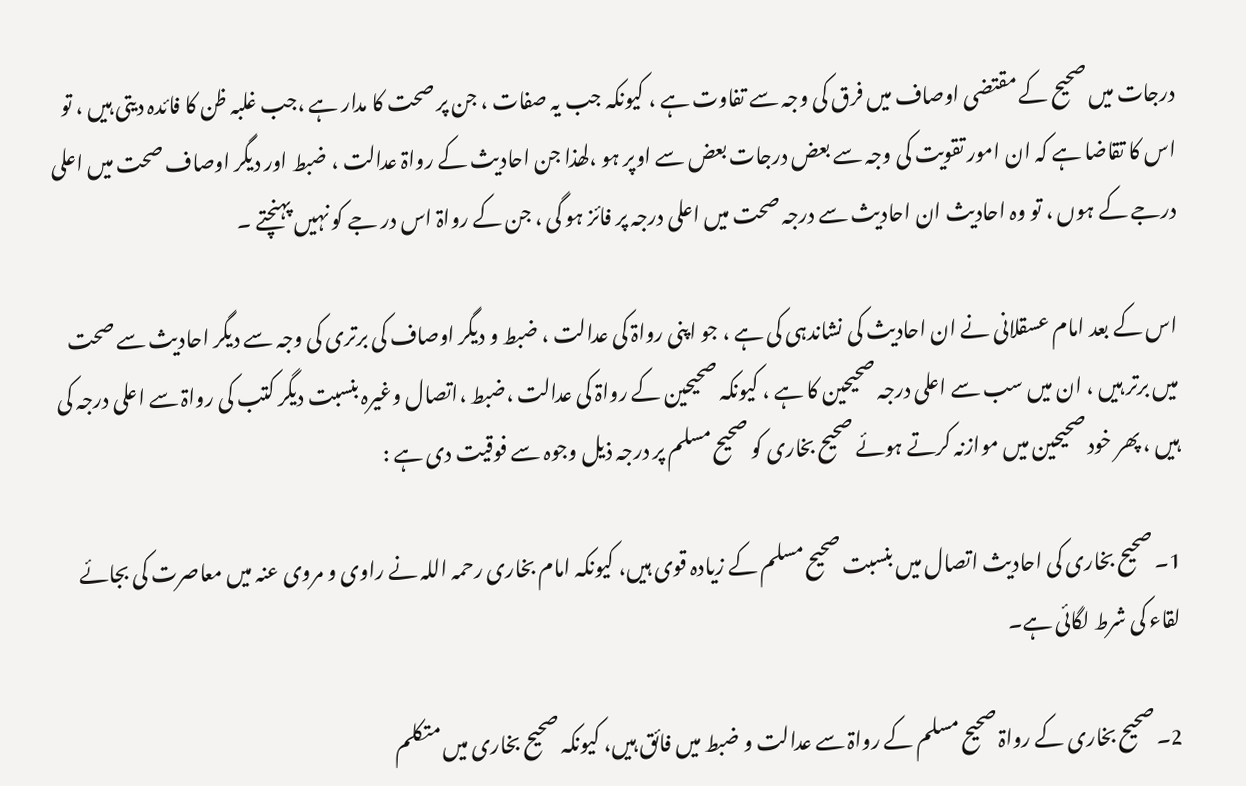درجات میں صحیح کے مقتضی اوصاف میں فرق کی وجہ سے تفاوت ہے ، کیونکہ جب یہ صفات ، جن پر صحت کا مدار ہے ،جب غلبہ ظن کا فائدہ دیتی ہیں ، تو اس کا تقاضا ہے کہ ان امور تقویت کی وجہ سے بعض درجات بعض سے اوپر ہو ،لھذا جن احادیث کے رواۃ عدالت ، ضبط اور دیگر اوصاف صحت میں اعلی درجے کے ہوں ، تو وہ احادیث ان احادیث سے درجہ صحت میں اعلی درجہ پر فائز ہو گی ، جن کے رواۃ اس در جے کو نہیں پہنچتے ۔

اس کے بعد امام عسقلانی نے ان احادیث کی نشاندہی کی ہے ، جو اپنی رواۃ کی عدالت ، ضبط و دیگر اوصاف کی برتری کی وجہ سے دیگر احادیث سے صحت میں برتر ہیں ، ان میں سب سے اعلی درجہ صحیحین کا ہے ، کیونکہ صحیحین کے رواۃ کی عدالت ،ضبط ،اتصال وغیرہ بنسبت دیگر کتب کی رواۃ سے اعلی درجہ کی ہیں ، پھر خود صحیحین میں موازنہ کرتے ہوئے صحیح بخاری کو صحیح مسلم پر درجہ ذیل وجوہ سے فوقیت دی ہے :

1۔ صحیح بخاری کی احادیث اتصال میں بنسبت صحیح مسلم کے زیادہ قوی ہیں، کیونکہ امام بخاری رحمہ اللہ نے راوی و مروی عنہ میں معاصرت کی بجائے لقاء کی شرط لگائی ہے۔

2۔ صحیح بخاری کے رواۃ صحیح مسلم کے رواۃ سے عدالت و ضبط میں فائق ہیں، کیونکہ صحیح بخاری میں متکلم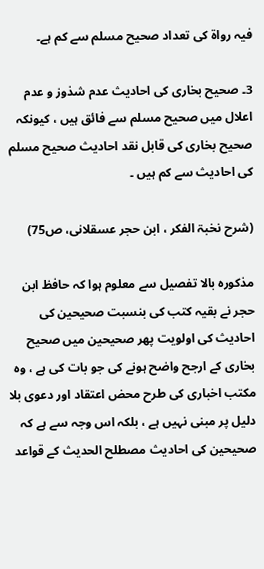فیہ رواۃ کی تعداد صحیح مسلم سے کم ہے۔

3۔ صحیح بخاری کی احادیث عدم شذوز و عدم اعلال میں صحیح مسلم سے فائق ہیں ، کیونکہ صحیح بخاری کی قابل نقد احادیث صحیح مسلم کی احادیث سے کم ہیں ۔

(شرح نخبۃ الفکر ، ابن حجر عسقلانی، ص75)

مذکورہ بالا تفصیل سے معلوم ہوا کہ حافظ ابن حجر نے بقیہ کتب کی بنسبت صحیحین کی احادیث کی اولویت پھر صحیحین میں صحیح بخاری کے ارجح واضح ہونے کی جو بات کی ہے ، وہ مکتب اخباری کی طرح محض اعتقاد اور دعوی بلا دلیل پر مبنی نہیں ہے ، بلکہ اس وجہ سے ہے کہ صحیحین کی احادیث مصطلح الحدیث کے قواعد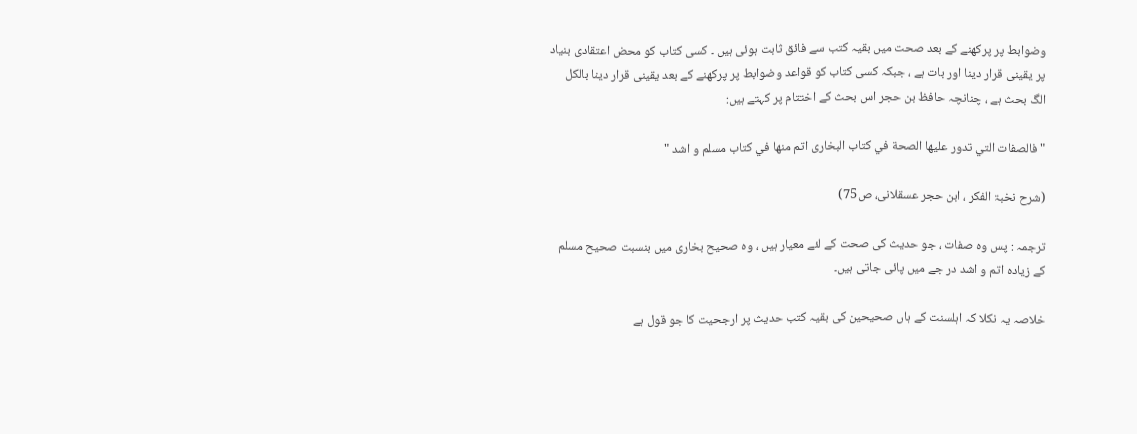وضوابط پر پرکھنے کے بعد صحت میں بقیہ کتب سے فائق ثابت ہوئی ہیں ۔ کسی کتاب کو محض اعتقادی بنیاد پر یقینی قرار دینا اور بات ہے ، جبکہ کسی کتاب کو قواعد وضوابط پر پرکھنے کے بعد یقینی قرار دینا بالکل الگ بحث ہے ، چنانچہ حافظ بن حجر اس بحث کے اختتام پر کہتے ہیں:

"فالصفات التي تدور عليها الصحة في كتاب البخارى اتم منها في كتاب مسلم و اشد "

(شرح نخبۃ الفکر ، ابن حجر عسقلانی، ص75)

ترجمہ : پس وہ صفات ، جو حدیث کی صحت کے لئے معیار ہیں ، وہ صحیح بخاری میں بنسبت صحیح مسلم کے زیادہ اتم و اشد در جے میں پائی جاتی ہیں۔

خلاصہ یہ نکلا کہ اہلسنت کے ہاں صحیحین کی بقیہ کتب حدیث پر ارجحیت کا جو قول ہے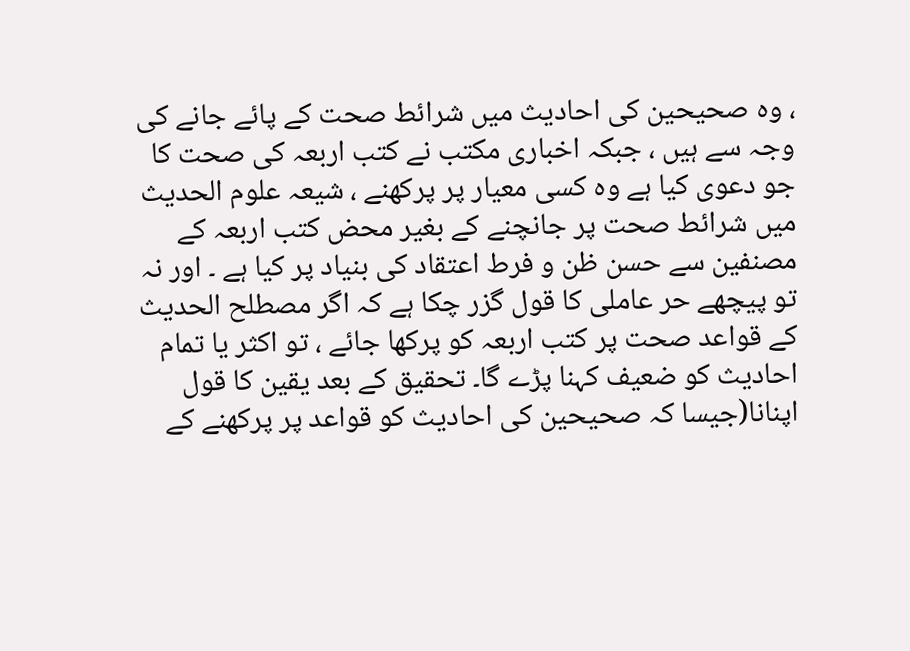، وہ صحیحین کی احادیث میں شرائط صحت کے پائے جانے کی وجہ سے ہیں ، جبکہ اخباری مکتب نے کتب اربعہ کی صحت کا جو دعوی کیا ہے وہ کسی معیار پر پرکھنے ، شیعہ علوم الحدیث میں شرائط صحت پر جانچنے کے بغیر محض کتب اربعہ کے مصنفین سے حسن ظن و فرط اعتقاد کی بنیاد پر کیا ہے ۔ اور نہ تو پیچھے حر عاملی کا قول گزر چکا ہے کہ اگر مصطلح الحدیث کے قواعد صحت پر کتب اربعہ کو پرکھا جائے ، تو اکثر یا تمام احادیث کو ضعیف کہنا پڑے گا۔ تحقیق کے بعد یقین کا قول اپنانا(جیسا کہ صحیحین کی احادیث کو قواعد پر پرکھنے کے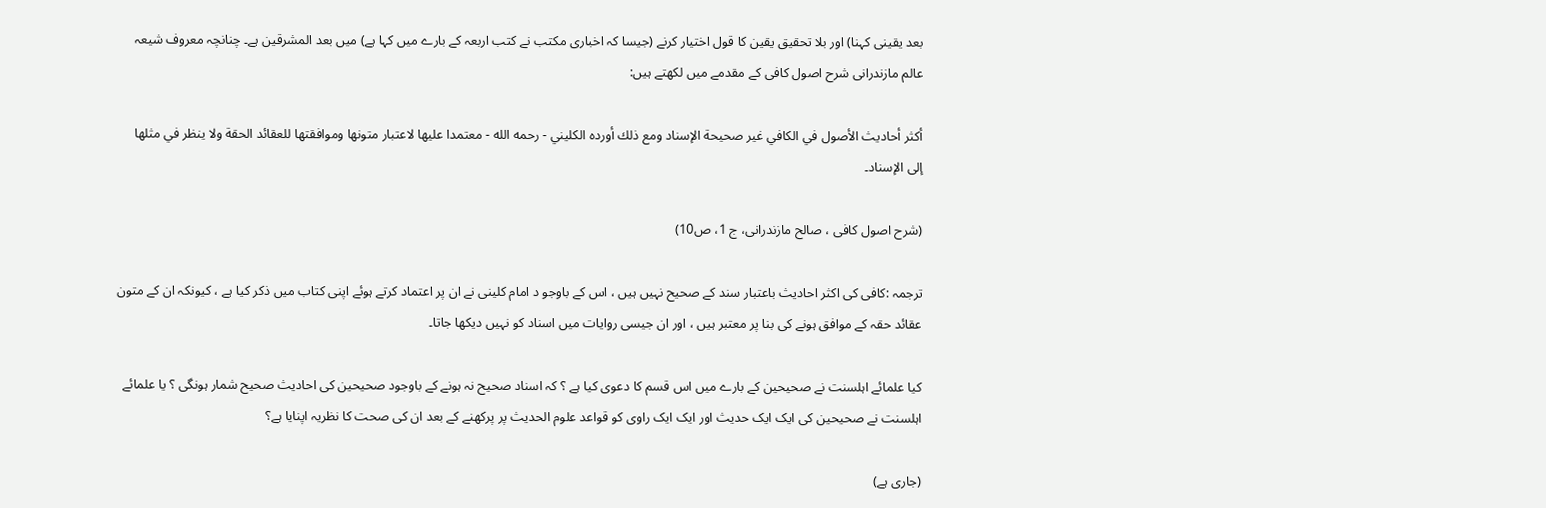بعد یقینی کہنا) اور بلا تحقیق یقین کا قول اختیار کرنے (جیسا کہ اخباری مکتب نے کتب اربعہ کے بارے میں کہا ہے) میں بعد المشرقین ہے۔ چنانچہ معروف شیعہ عالم مازندرانی شرح اصول کافی کے مقدمے میں لکھتے ہیں:

أكثر أحاديث الأصول في الكافي غير صحيحة الإسناد ومع ذلك أورده الكليني - رحمه الله - معتمدا عليها لاعتبار متونها وموافقتها للعقائد الحقة ولا ينظر في مثلها إلى الإسناد۔

(شرح اصول کافی ، صالح مازندرانی، ج 1، ص10)

ترجمہ :کافی کی اکثر احادیث باعتبار سند کے صحیح نہیں ہیں ، اس کے باوجو د امام کلینی نے ان پر اعتماد کرتے ہوئے اپنی کتاب میں ذکر کیا ہے ، کیونکہ ان کے متون عقائد حقہ کے موافق ہونے کی بنا پر معتبر ہیں ، اور ان جیسی روایات میں اسناد کو نہیں دیکھا جاتا۔

کیا علمائے اہلسنت نے صحیحین کے بارے میں اس قسم کا دعوی کیا ہے ؟ کہ اسناد صحیح نہ ہونے کے باوجود صحیحین کی احادیث صحیح شمار ہونگی ؟ یا علمائے اہلسنت نے صحیحین کی ایک ایک حدیث اور ایک ایک راوی کو قواعد علوم الحدیث پر پرکھنے کے بعد ان کی صحت کا نظریہ اپنایا ہے؟

(جاری ہے)